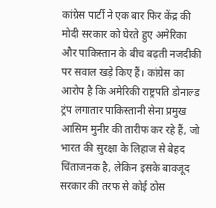कांग्रेस पार्टी ने एक बार फिर केंद्र की मोदी सरकार को घेरते हुए अमेरिका और पाकिस्तान के बीच बढ़ती नजदीकी पर सवाल खड़े किए हैं। कांग्रेस का आरोप है कि अमेरिकी राष्ट्रपति डोनाल्ड ट्रंप लगातार पाकिस्तानी सेना प्रमुख आसिम मुनीर की तारीफ कर रहे हैं, जो भारत की सुरक्षा के लिहाज से बेहद चिंताजनक है, लेकिन इसके बावजूद सरकार की तरफ से कोई ठोस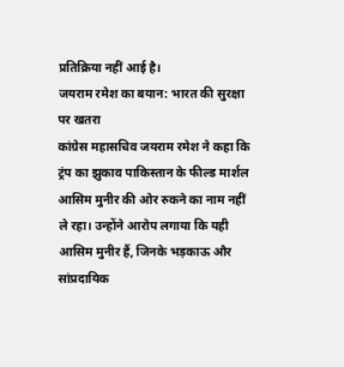प्रतिक्रिया नहीं आई है।
जयराम रमेश का बयान: भारत की सुरक्षा पर खतरा
कांग्रेस महासचिव जयराम रमेश ने कहा कि ट्रंप का झुकाव पाकिस्तान के फील्ड मार्शल आसिम मुनीर की ओर रुकने का नाम नहीं ले रहा। उन्होंने आरोप लगाया कि यही आसिम मुनीर हैं, जिनके भड़काऊ और सांप्रदायिक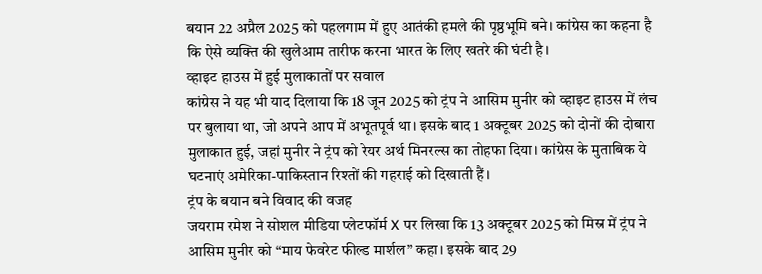बयान 22 अप्रैल 2025 को पहलगाम में हुए आतंकी हमले की पृष्ठभूमि बने। कांग्रेस का कहना है कि ऐसे व्यक्ति की खुलेआम तारीफ करना भारत के लिए खतरे की घंटी है।
व्हाइट हाउस में हुई मुलाकातों पर सवाल
कांग्रेस ने यह भी याद दिलाया कि 18 जून 2025 को ट्रंप ने आसिम मुनीर को व्हाइट हाउस में लंच पर बुलाया था, जो अपने आप में अभूतपूर्व था। इसके बाद 1 अक्टूबर 2025 को दोनों की दोबारा मुलाकात हुई, जहां मुनीर ने ट्रंप को रेयर अर्थ मिनरल्स का तोहफा दिया। कांग्रेस के मुताबिक ये घटनाएं अमेरिका-पाकिस्तान रिश्तों की गहराई को दिखाती हैं।
ट्रंप के बयान बने विवाद की वजह
जयराम रमेश ने सोशल मीडिया प्लेटफॉर्म X पर लिखा कि 13 अक्टूबर 2025 को मिस्र में ट्रंप ने आसिम मुनीर को “माय फेवरेट फील्ड मार्शल” कहा। इसके बाद 29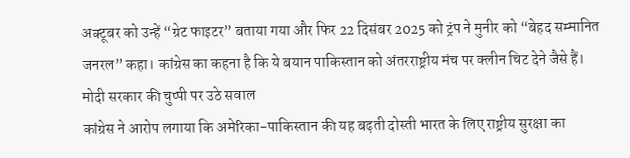अक्टूबर को उन्हें “ग्रेट फाइटर” बताया गया और फिर 22 दिसंबर 2025 को ट्रंप ने मुनीर को “बेहद सम्मानित जनरल” कहा। कांग्रेस का कहना है कि ये बयान पाकिस्तान को अंतरराष्ट्रीय मंच पर क्लीन चिट देने जैसे हैं।
मोदी सरकार की चुप्पी पर उठे सवाल
कांग्रेस ने आरोप लगाया कि अमेरिका-पाकिस्तान की यह बढ़ती दोस्ती भारत के लिए राष्ट्रीय सुरक्षा का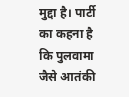मुद्दा है। पार्टी का कहना है कि पुलवामा जैसे आतंकी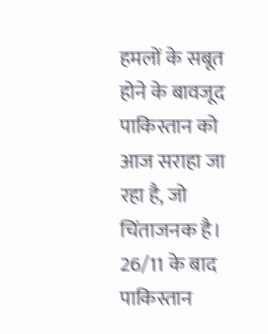हमलों के सबूत होने के बावजूद पाकिस्तान को आज सराहा जा रहा है, जो चिंताजनक है। 26/11 के बाद पाकिस्तान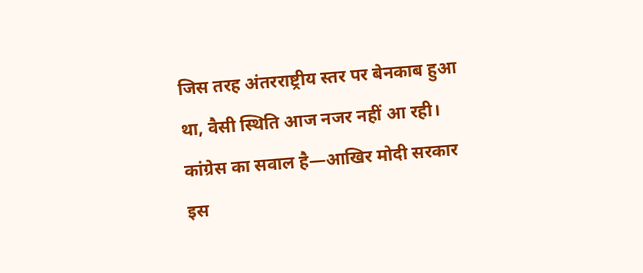जिस तरह अंतरराष्ट्रीय स्तर पर बेनकाब हुआ था, वैसी स्थिति आज नजर नहीं आ रही। कांग्रेस का सवाल है—आखिर मोदी सरकार इस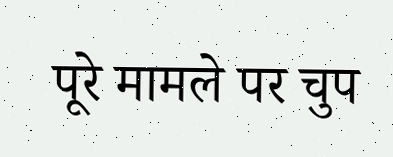पूरे मामले पर चुप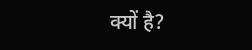क्यों है?